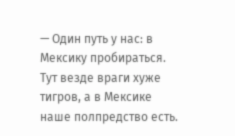— Один путь у нас: в Мексику пробираться. Тут везде враги хуже тигров, а в Мексике наше полпредство есть.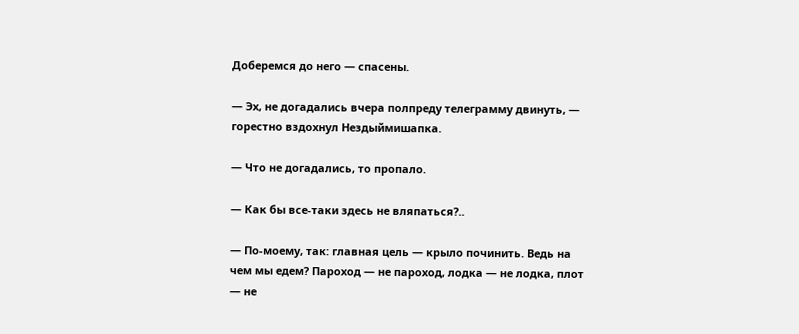Доберемся до него — спасены.

— Эх, не догадались вчера полпреду телеграмму двинуть, — горестно вздохнул Нездыймишапка.

— Что не догадались, то пропало.

— Как бы все-таки здесь не вляпаться?..

— По-моему, так: главная цель — крыло починить. Ведь на чем мы едем? Пароход — не пароход, лодка — не лодка, плот — не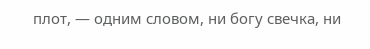плот, — одним словом, ни богу свечка, ни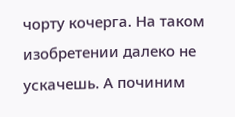чорту кочерга. На таком изобретении далеко не ускачешь. А починим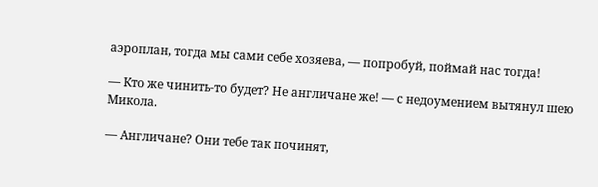аэроплан, тогда мы сами себе хозяева, — попробуй, поймай нас тогда!

— Кто же чинить-то будет? Не англичане же! — с недоумением вытянул шею Микола.

— Англичане? Они тебе так починят,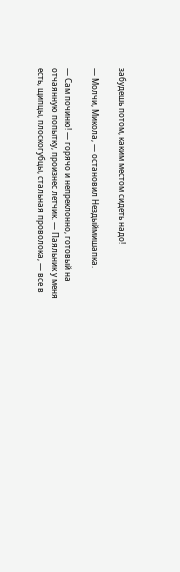забудешь потом, каким местом сидеть надо!

— Молчи, Микола, — остановил Нездыймишапка.

— Сам починю! — горячо и непреклонно, готовый на отчаянную попытку, произнес летчик. — Паяльник у меня есть, щипцы, плоскогубцы, стальная проволока, — все в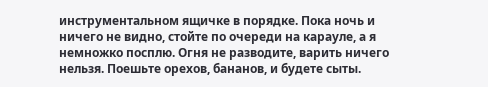инструментальном ящичке в порядке. Пока ночь и ничего не видно, стойте по очереди на карауле, а я немножко посплю. Огня не разводите, варить ничего нельзя. Поешьте орехов, бананов, и будете сыты.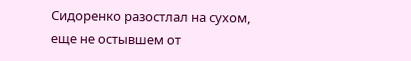Сидоренко разостлал на сухом, еще не остывшем от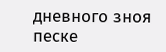дневного зноя песке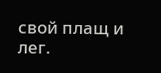свой плащ и лег.